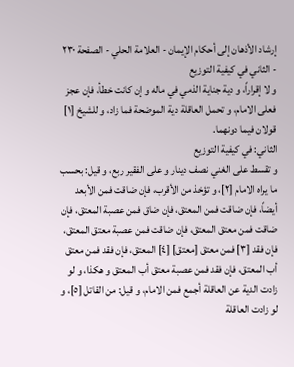إرشاد الأذهان إلى أحكام الإيمان - العلامة الحلي - الصفحة ٢٣٠ - الثاني في كيفية التوزيع
و لا إقراراً، و دية جناية الذمي في ماله و إن كانت خطأ، فإن عجز فعلى الامام، و تحمل العاقلة دية الموضحة فما زاد، و للشيخ [١] قولان فيما دونهما.
الثاني: في كيفية التوزيع
و تقسط على الغني نصف دينار و على الفقير ربع، و قيل: بحسب ما يراه الامام [٢]، و تؤخذ من الأقرب، فإن ضاقت فمن الأبعد أيضاً، فإن ضاقت فمن المعتق، فإن ضاق فمن عصبة المعتق، فإن ضاقت فمن معتق المعتق، فإن ضاقت فمن عصبة معتق المعتق، فإن فقد [٣] فمن معتق [معتق] [٤] المعتق، فإن فقد فمن معتق أب المعتق، فإن فقد فمن عصبة معتق أب المعتق و هكذا، و لو زادت الدية عن العاقلة أجمع فمن الامام، و قيل: من القاتل [٥]، و لو زادت العاقلة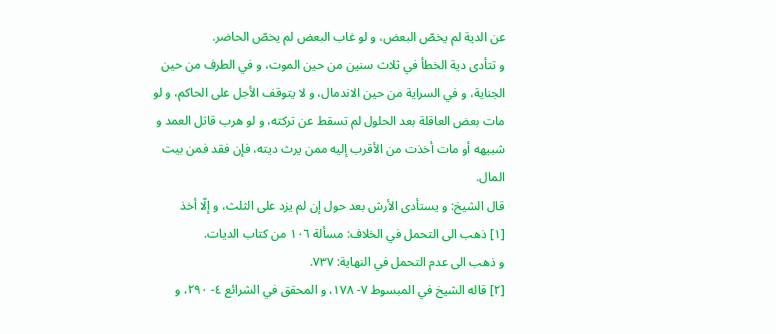عن الدية لم يخصّ البعض، و لو غاب البعض لم يخصّ الحاضر.
و تتأدى دية الخطأ في ثلاث سنين من حين الموت، و في الطرف من حين الجناية، و في السراية من حين الاندمال، و لا يتوقف الأجل على الحاكم، و لو مات بعض العاقلة بعد الحلول لم تسقط عن تركته، و لو هرب قاتل العمد و شبيهه أو مات أخذت من الأقرب إليه ممن يرث ديته، فإن فقد فمن بيت المال.
قال الشيخ: و يستأدى الأرش بعد حول إن لم يزد على الثلث، و إلّا أخذ
[١] ذهب الى التحمل في الخلاف: مسألة ١٠٦ من كتاب الديات.
و ذهب الى عدم التحمل في النهاية: ٧٣٧.
[٢] قاله الشيخ في المبسوط ٧- ١٧٨، و المحقق في الشرائع ٤- ٢٩٠، و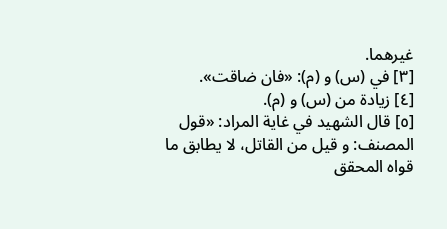غيرهما.
[٣] في (س) و (م): «فان ضاقت».
[٤] زيادة من (س) و (م).
[٥] قال الشهيد في غاية المراد: «قول المصنف: و قيل من القاتل، لا يطابق ما قواه المحقق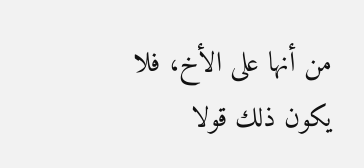من أنها على الأخ، فلا يكون ذلك قولا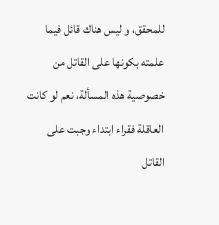للمحقق، و ليس هناك قائل فيما علمته بكونها على القاتل من خصوصية هذه المسألة، نعم لو كانت العاقلة فقراء ابتداء وجبت على القاتل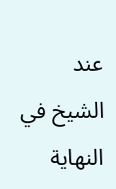عند الشيخ في النهاية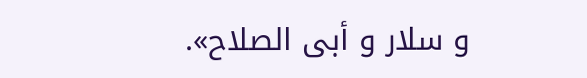و سلار و أبى الصلاح».